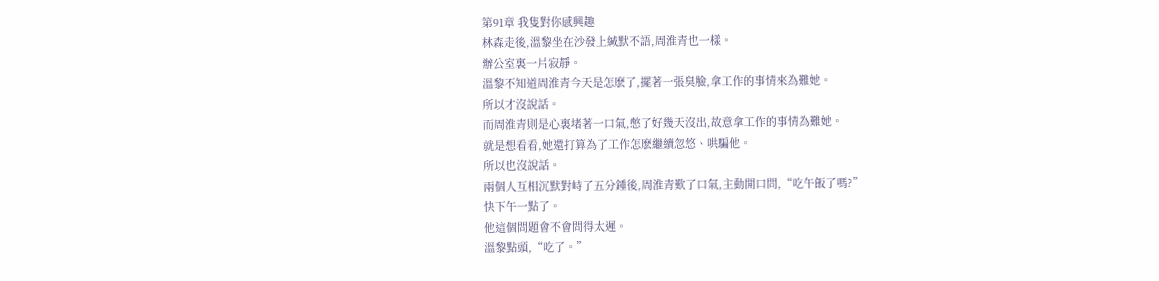第91章 我隻對你感興趣
林森走後,溫黎坐在沙發上緘默不語,周淮青也一樣。
辦公室裏一片寂靜。
溫黎不知道周淮青今天是怎麽了,擺著一張臭臉,拿工作的事情來為難她。
所以才沒說話。
而周淮青則是心裏堵著一口氣,憋了好幾天沒出,故意拿工作的事情為難她。
就是想看看,她還打算為了工作怎麽繼續忽悠、哄騙他。
所以也沒說話。
兩個人互相沉默對峙了五分鍾後,周淮青歎了口氣,主動開口問,“吃午飯了嗎?”
快下午一點了。
他這個問題會不會問得太遲。
溫黎點頭,“吃了。”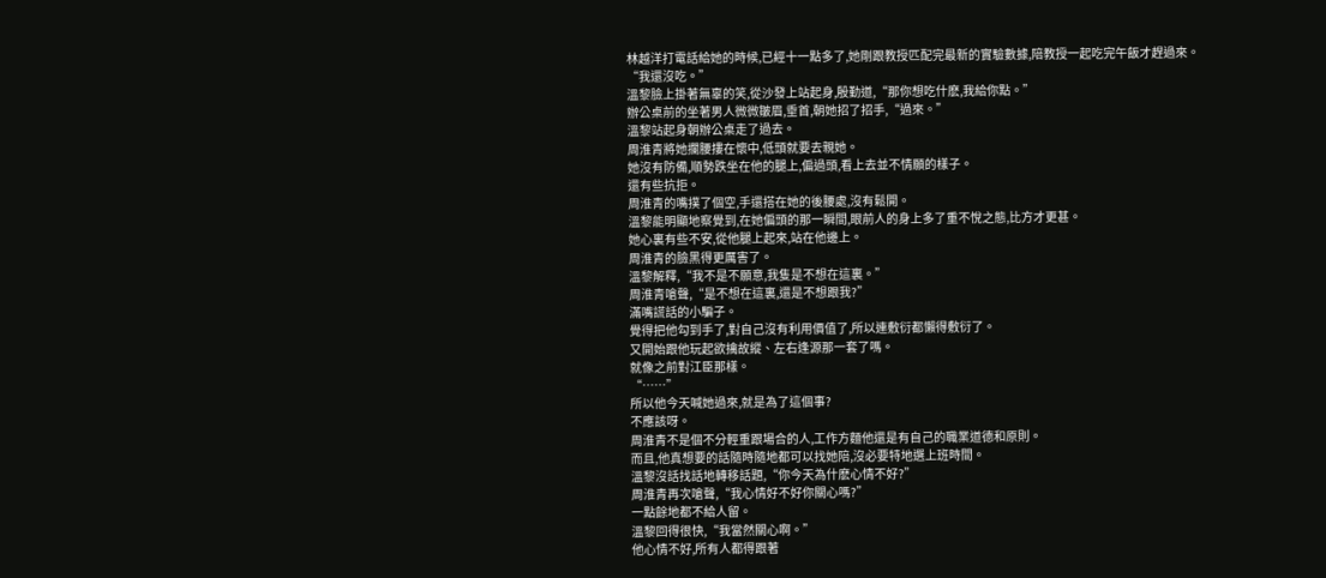林越洋打電話給她的時候,已經十一點多了,她剛跟教授匹配完最新的實驗數據,陪教授一起吃完午飯才趕過來。
“我還沒吃。”
溫黎臉上掛著無辜的笑,從沙發上站起身,殷勤道,“那你想吃什麽,我給你點。”
辦公桌前的坐著男人微微皺眉,垂首,朝她招了招手,“過來。”
溫黎站起身朝辦公桌走了過去。
周淮青將她攔腰摟在懷中,低頭就要去親她。
她沒有防備,順勢跌坐在他的腿上,偏過頭,看上去並不情願的樣子。
還有些抗拒。
周淮青的嘴撲了個空,手還搭在她的後腰處,沒有鬆開。
溫黎能明顯地察覺到,在她偏頭的那一瞬間,眼前人的身上多了重不悅之態,比方才更甚。
她心裏有些不安,從他腿上起來,站在他邊上。
周淮青的臉黑得更厲害了。
溫黎解釋,“我不是不願意,我隻是不想在這裏。”
周淮青嗆聲,“是不想在這裏,還是不想跟我?”
滿嘴謊話的小騙子。
覺得把他勾到手了,對自己沒有利用價值了,所以連敷衍都懶得敷衍了。
又開始跟他玩起欲擒故縱、左右逢源那一套了嗎。
就像之前對江臣那樣。
“……”
所以他今天喊她過來,就是為了這個事?
不應該呀。
周淮青不是個不分輕重跟場合的人,工作方麵他還是有自己的職業道德和原則。
而且,他真想要的話隨時隨地都可以找她陪,沒必要特地選上班時間。
溫黎沒話找話地轉移話題,“你今天為什麽心情不好?”
周淮青再次嗆聲,“我心情好不好你關心嗎?”
一點餘地都不給人留。
溫黎回得很快,“我當然關心啊。”
他心情不好,所有人都得跟著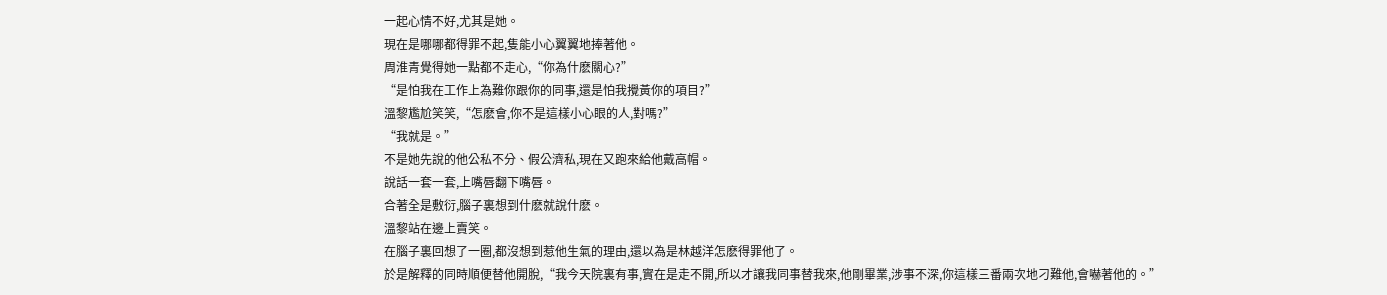一起心情不好,尤其是她。
現在是哪哪都得罪不起,隻能小心翼翼地捧著他。
周淮青覺得她一點都不走心,“你為什麽關心?”
“是怕我在工作上為難你跟你的同事,還是怕我攪黃你的項目?”
溫黎尷尬笑笑,“怎麽會,你不是這樣小心眼的人,對嗎?”
“我就是。”
不是她先說的他公私不分、假公濟私,現在又跑來給他戴高帽。
說話一套一套,上嘴唇翻下嘴唇。
合著全是敷衍,腦子裏想到什麽就說什麽。
溫黎站在邊上賣笑。
在腦子裏回想了一圈,都沒想到惹他生氣的理由,還以為是林越洋怎麽得罪他了。
於是解釋的同時順便替他開脫,“我今天院裏有事,實在是走不開,所以才讓我同事替我來,他剛畢業,涉事不深,你這樣三番兩次地刁難他,會嚇著他的。”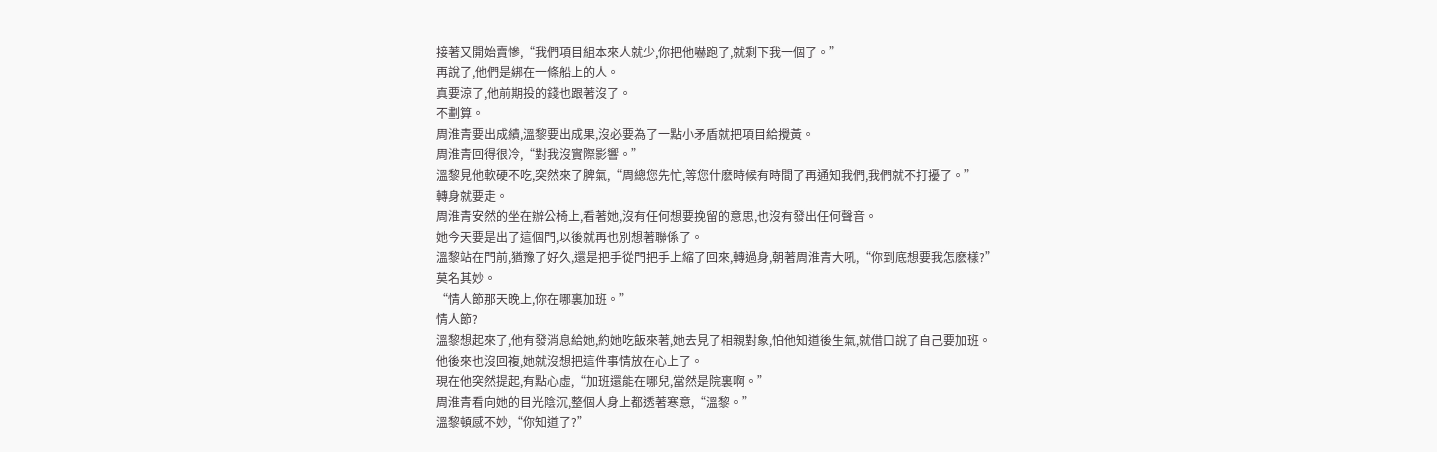接著又開始賣慘,“我們項目組本來人就少,你把他嚇跑了,就剩下我一個了。”
再說了,他們是綁在一條船上的人。
真要涼了,他前期投的錢也跟著沒了。
不劃算。
周淮青要出成績,溫黎要出成果,沒必要為了一點小矛盾就把項目給攪黃。
周淮青回得很冷,“對我沒實際影響。”
溫黎見他軟硬不吃,突然來了脾氣,“周總您先忙,等您什麽時候有時間了再通知我們,我們就不打擾了。”
轉身就要走。
周淮青安然的坐在辦公椅上,看著她,沒有任何想要挽留的意思,也沒有發出任何聲音。
她今天要是出了這個門,以後就再也別想著聯係了。
溫黎站在門前,猶豫了好久,還是把手從門把手上縮了回來,轉過身,朝著周淮青大吼,“你到底想要我怎麽樣?”
莫名其妙。
“情人節那天晚上,你在哪裏加班。”
情人節?
溫黎想起來了,他有發消息給她,約她吃飯來著,她去見了相親對象,怕他知道後生氣,就借口說了自己要加班。
他後來也沒回複,她就沒想把這件事情放在心上了。
現在他突然提起,有點心虛,“加班還能在哪兒,當然是院裏啊。”
周淮青看向她的目光陰沉,整個人身上都透著寒意,“溫黎。”
溫黎頓感不妙,“你知道了?”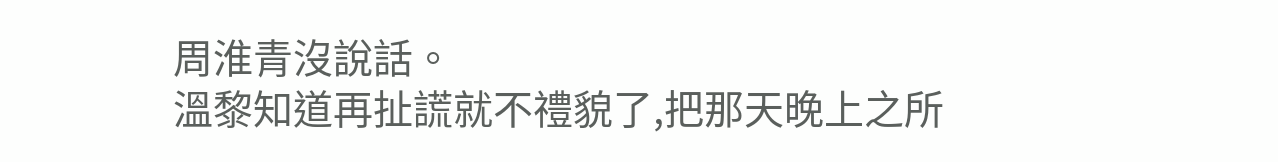周淮青沒說話。
溫黎知道再扯謊就不禮貌了,把那天晚上之所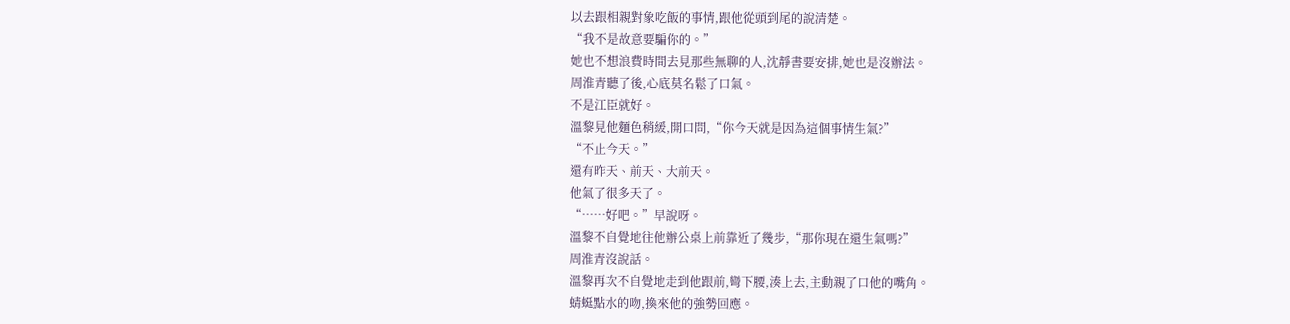以去跟相親對象吃飯的事情,跟他從頭到尾的說清楚。
“我不是故意要騙你的。”
她也不想浪費時間去見那些無聊的人,沈靜書要安排,她也是沒辦法。
周淮青聽了後,心底莫名鬆了口氣。
不是江臣就好。
溫黎見他麵色稍緩,開口問,“你今天就是因為這個事情生氣?”
“不止今天。”
還有昨天、前天、大前天。
他氣了很多天了。
“……好吧。”早說呀。
溫黎不自覺地往他辦公桌上前靠近了幾步,“那你現在還生氣嗎?”
周淮青沒說話。
溫黎再次不自覺地走到他跟前,彎下腰,湊上去,主動親了口他的嘴角。
蜻蜓點水的吻,換來他的強勢回應。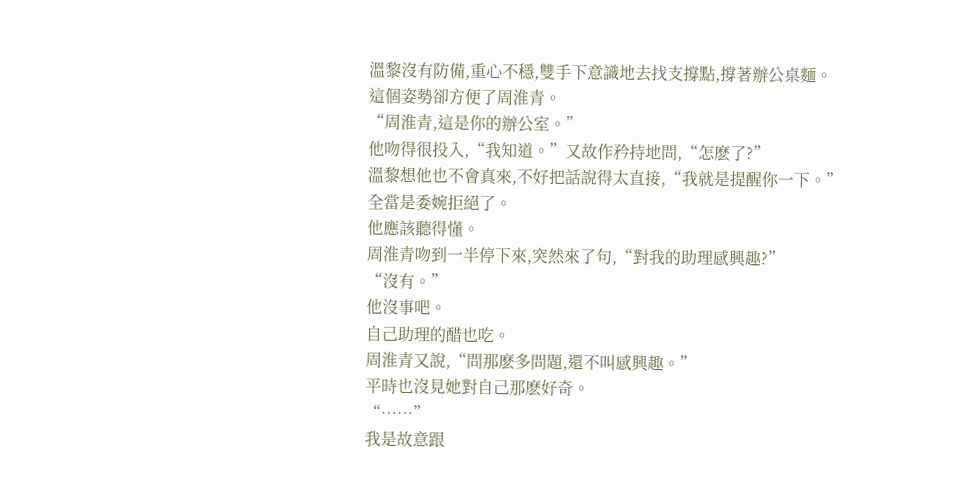溫黎沒有防備,重心不穩,雙手下意識地去找支撐點,撐著辦公桌麵。
這個姿勢卻方便了周淮青。
“周淮青,這是你的辦公室。”
他吻得很投入,“我知道。”又故作矜持地問,“怎麽了?”
溫黎想他也不會真來,不好把話說得太直接,“我就是提醒你一下。”
全當是委婉拒絕了。
他應該聽得懂。
周淮青吻到一半停下來,突然來了句,“對我的助理感興趣?”
“沒有。”
他沒事吧。
自己助理的醋也吃。
周淮青又說,“問那麽多問題,還不叫感興趣。”
平時也沒見她對自己那麽好奇。
“……”
我是故意跟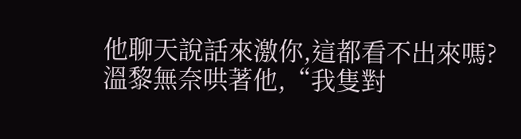他聊天說話來激你,這都看不出來嗎?
溫黎無奈哄著他,“我隻對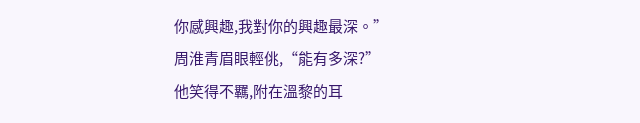你感興趣,我對你的興趣最深。”
周淮青眉眼輕佻,“能有多深?”
他笑得不羈,附在溫黎的耳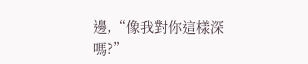邊,“像我對你這樣深嗎?”